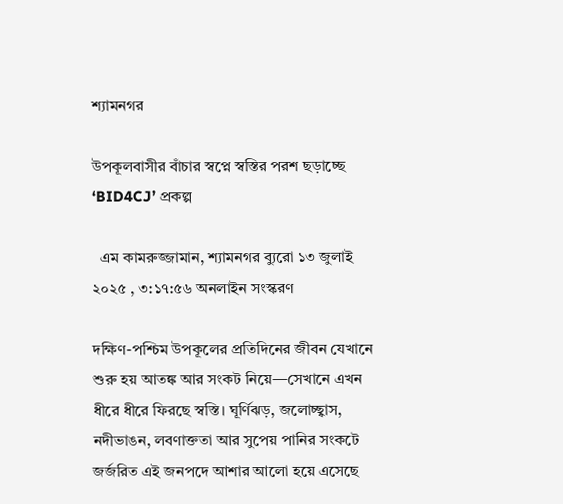শ্যামনগর

উপকূলবাসীর বাঁচার স্বপ্নে স্বস্তির পরশ ছড়াচ্ছে ‘BID4CJ’ প্রকল্প

  এম কামরুজ্জামান, শ্যামনগর ব্যুরো ১৩ জুলাই ২০২৫ , ৩:১৭:৫৬ অনলাইন সংস্করণ

দক্ষিণ-পশ্চিম উপকূলের প্রতিদিনের জীবন যেখানে শুরু হয় আতঙ্ক আর সংকট নিয়ে—সেখানে এখন ধীরে ধীরে ফিরছে স্বস্তি। ঘূর্ণিঝড়, জলোচ্ছ্বাস, নদীভাঙন, লবণাক্ততা আর সুপেয় পানির সংকটে জর্জরিত এই জনপদে আশার আলো হয়ে এসেছে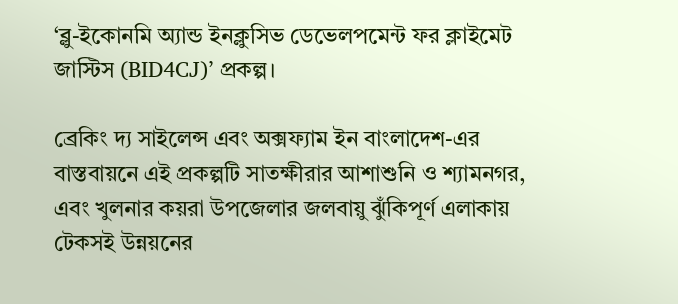‘ব্লু-ইকোনমি অ্যান্ড ইনক্লুসিভ ডেভেলপমেন্ট ফর ক্লাইমেট জাস্টিস (BID4CJ)’ প্রকল্প।

ব্রেকিং দ্য সাইলেন্স এবং অক্সফ্যাম ইন বাংলাদেশ-এর বাস্তবায়নে এই প্রকল্পটি সাতক্ষীরার আশাশুনি ও শ্যামনগর, এবং খুলনার কয়রা উপজেলার জলবায়ু ঝুঁকিপূর্ণ এলাকায় টেকসই উন্নয়নের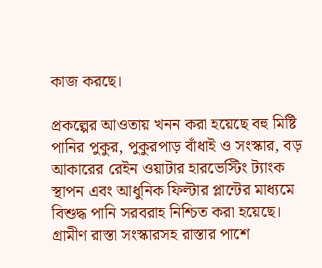কাজ করছে।

প্রকল্পের আওতায় খনন করা হয়েছে বহু মিষ্টি পানির পুকুর, পুকুরপাড় বাঁধাই ও সংস্কার, বড় আকারের রেইন ওয়াটার হারভেস্টিং ট্যাংক স্থাপন এবং আধুনিক ফিল্টার প্লান্টের মাধ্যমে বিশুদ্ধ পানি সরবরাহ নিশ্চিত করা হয়েছে। গ্রামীণ রাস্তা সংস্কারসহ রাস্তার পাশে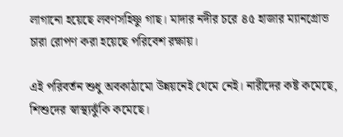লাগানো হয়েছে লবণসহিষ্ণু গাছ। মাদার নদীর চরে ৪৫ হাজার ম্যানগ্রোভ চারা রোপণ করা হয়েছে পরিবেশ রক্ষায়।

এই পরিবর্তন শুধু অবকাঠামো উন্নয়নেই থেমে নেই। নারীদের কষ্ট কমেছে, শিশুদের স্বাস্থ্যঝুঁকি কমেছে।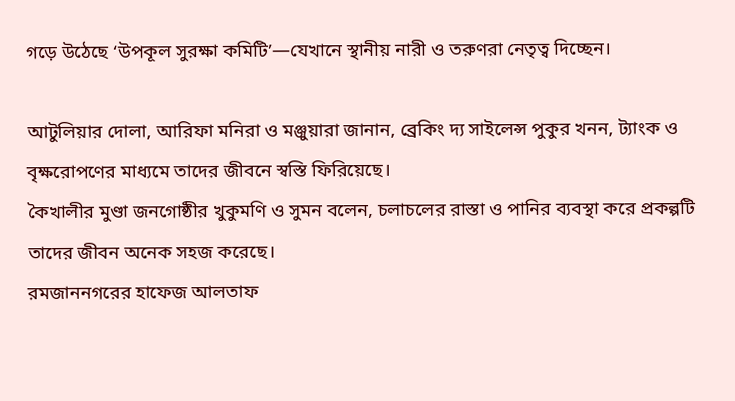গড়ে উঠেছে ‘উপকূল সুরক্ষা কমিটি’—যেখানে স্থানীয় নারী ও তরুণরা নেতৃত্ব দিচ্ছেন।

আটুলিয়ার দোলা, আরিফা মনিরা ও মঞ্জুয়ারা জানান, ব্রেকিং দ্য সাইলেন্স পুকুর খনন, ট্যাংক ও বৃক্ষরোপণের মাধ্যমে তাদের জীবনে স্বস্তি ফিরিয়েছে।
কৈখালীর মুণ্ডা জনগোষ্ঠীর খুকুমণি ও সুমন বলেন, চলাচলের রাস্তা ও পানির ব্যবস্থা করে প্রকল্পটি তাদের জীবন অনেক সহজ করেছে।
রমজাননগরের হাফেজ আলতাফ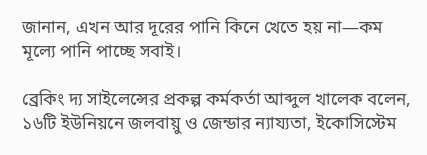জানান, এখন আর দূরের পানি কিনে খেতে হয় না—কম মূল্যে পানি পাচ্ছে সবাই।

ব্রেকিং দ্য সাইলেন্সের প্রকল্প কর্মকর্তা আব্দুল খালেক বলেন, ১৬টি ইউনিয়নে জলবায়ু ও জেন্ডার ন্যায্যতা, ইকোসিস্টেম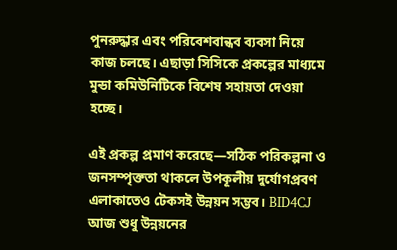পুনরুদ্ধার এবং পরিবেশবান্ধব ব্যবসা নিয়ে কাজ চলছে। এছাড়া সিসিকে প্রকল্পের মাধ্যমে মুন্ডা কমিউনিটিকে বিশেষ সহায়তা দেওয়া হচ্ছে।

এই প্রকল্প প্রমাণ করেছে—সঠিক পরিকল্পনা ও জনসম্পৃক্ততা থাকলে উপকূলীয় দুর্যোগপ্রবণ এলাকাতেও টেকসই উন্নয়ন সম্ভব। BID4CJ আজ শুধু উন্নয়নের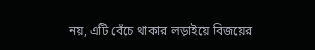নয়, এটি বেঁচে থাকার লড়াইয়ে বিজয়ের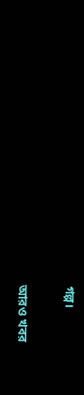গল্প।

আরও খবর